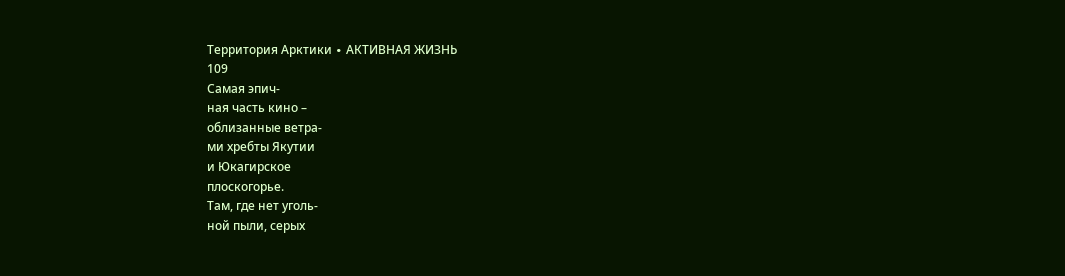Территория Арктики ∙ АКТИВНАЯ ЖИЗНЬ
109
Самая эпич-
ная часть кино –
облизанные ветра-
ми хребты Якутии
и Юкагирское
плоскогорье.
Там, где нет уголь-
ной пыли, серых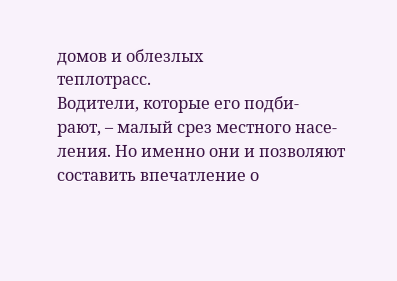домов и облезлых
теплотрасс.
Водители, которые его подби-
рают, – малый срез местного насе-
ления. Но именно они и позволяют
составить впечатление о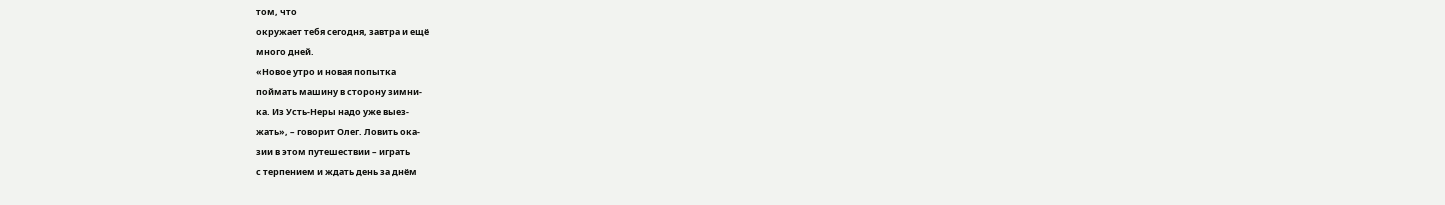том, что
окружает тебя сегодня, завтра и ещё
много дней.
«Новое утро и новая попытка
поймать машину в сторону зимни-
ка. Из Усть-Неры надо уже выез-
жать», – говорит Олег. Ловить ока-
зии в этом путешествии – играть
с терпением и ждать день за днём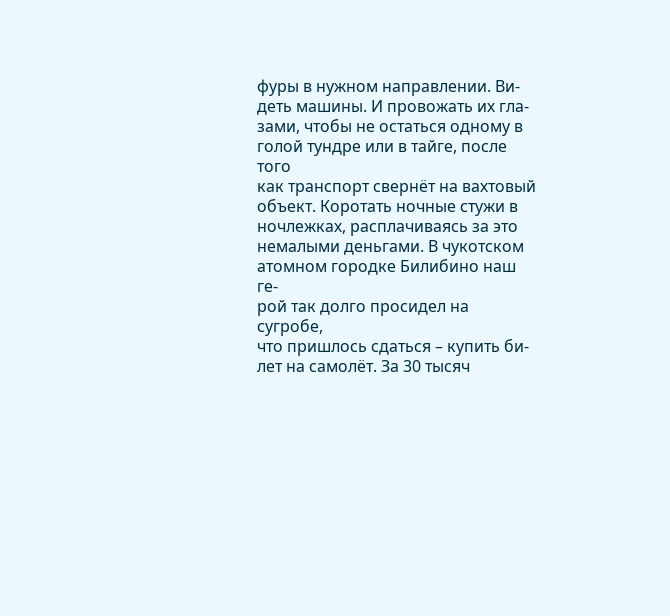фуры в нужном направлении. Ви-
деть машины. И провожать их гла-
зами, чтобы не остаться одному в
голой тундре или в тайге, после того
как транспорт свернёт на вахтовый
объект. Коротать ночные стужи в
ночлежках, расплачиваясь за это
немалыми деньгами. В чукотском
атомном городке Билибино наш ге-
рой так долго просидел на сугробе,
что пришлось сдаться – купить би-
лет на самолёт. За 30 тысяч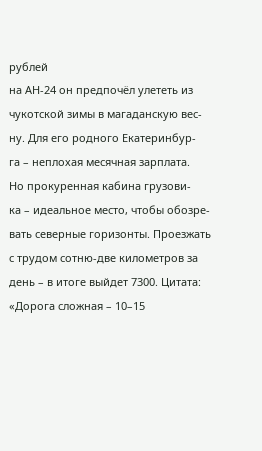рублей
на АН-24 он предпочёл улететь из
чукотской зимы в магаданскую вес-
ну. Для его родного Екатеринбур-
га – неплохая месячная зарплата.
Но прокуренная кабина грузови-
ка – идеальное место, чтобы обозре-
вать северные горизонты. Проезжать
с трудом сотню-две километров за
день – в итоге выйдет 7300. Цитата:
«Дорога сложная – 10–15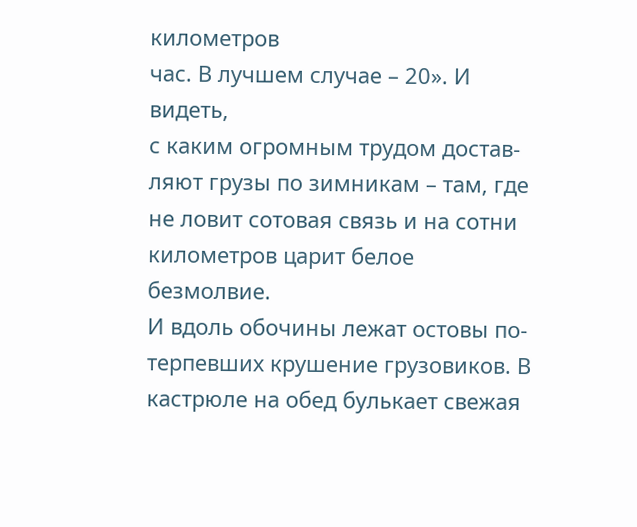километров
час. В лучшем случае – 20». И видеть,
с каким огромным трудом достав-
ляют грузы по зимникам – там, где
не ловит сотовая связь и на сотни
километров царит белое безмолвие.
И вдоль обочины лежат остовы по-
терпевших крушение грузовиков. В
кастрюле на обед булькает свежая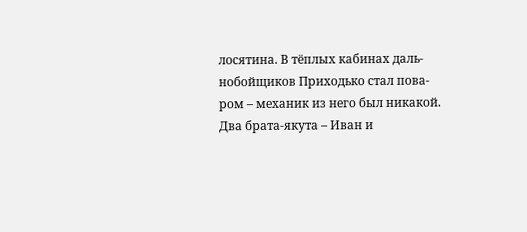лосятина. В тёплых кабинах даль-
нобойщиков Приходько стал пова-
ром – механик из него был никакой.
Два брата-якута – Иван и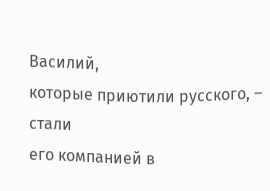Василий,
которые приютили русского, – стали
его компанией в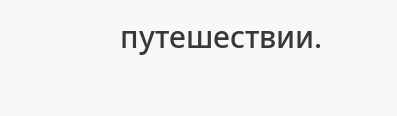путешествии.